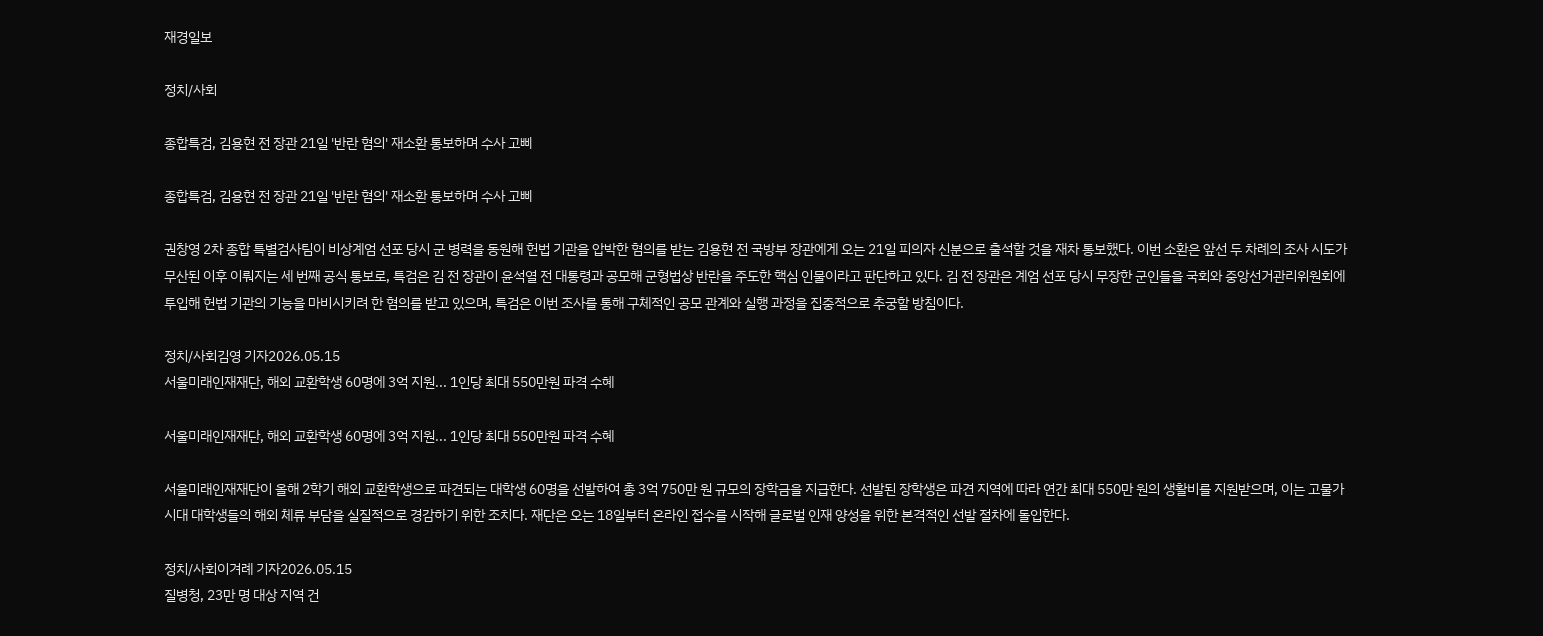재경일보

정치/사회

종합특검, 김용현 전 장관 21일 '반란 혐의' 재소환 통보하며 수사 고삐

종합특검, 김용현 전 장관 21일 '반란 혐의' 재소환 통보하며 수사 고삐

권창영 2차 종합 특별검사팀이 비상계엄 선포 당시 군 병력을 동원해 헌법 기관을 압박한 혐의를 받는 김용현 전 국방부 장관에게 오는 21일 피의자 신분으로 출석할 것을 재차 통보했다. 이번 소환은 앞선 두 차례의 조사 시도가 무산된 이후 이뤄지는 세 번째 공식 통보로, 특검은 김 전 장관이 윤석열 전 대통령과 공모해 군형법상 반란을 주도한 핵심 인물이라고 판단하고 있다. 김 전 장관은 계엄 선포 당시 무장한 군인들을 국회와 중앙선거관리위원회에 투입해 헌법 기관의 기능을 마비시키려 한 혐의를 받고 있으며, 특검은 이번 조사를 통해 구체적인 공모 관계와 실행 과정을 집중적으로 추궁할 방침이다.

정치/사회김영 기자2026.05.15
서울미래인재재단, 해외 교환학생 60명에 3억 지원... 1인당 최대 550만원 파격 수혜

서울미래인재재단, 해외 교환학생 60명에 3억 지원... 1인당 최대 550만원 파격 수혜

서울미래인재재단이 올해 2학기 해외 교환학생으로 파견되는 대학생 60명을 선발하여 총 3억 750만 원 규모의 장학금을 지급한다. 선발된 장학생은 파견 지역에 따라 연간 최대 550만 원의 생활비를 지원받으며, 이는 고물가 시대 대학생들의 해외 체류 부담을 실질적으로 경감하기 위한 조치다. 재단은 오는 18일부터 온라인 접수를 시작해 글로벌 인재 양성을 위한 본격적인 선발 절차에 돌입한다.

정치/사회이겨례 기자2026.05.15
질병청, 23만 명 대상 지역 건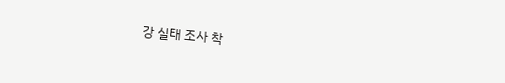강 실태 조사 착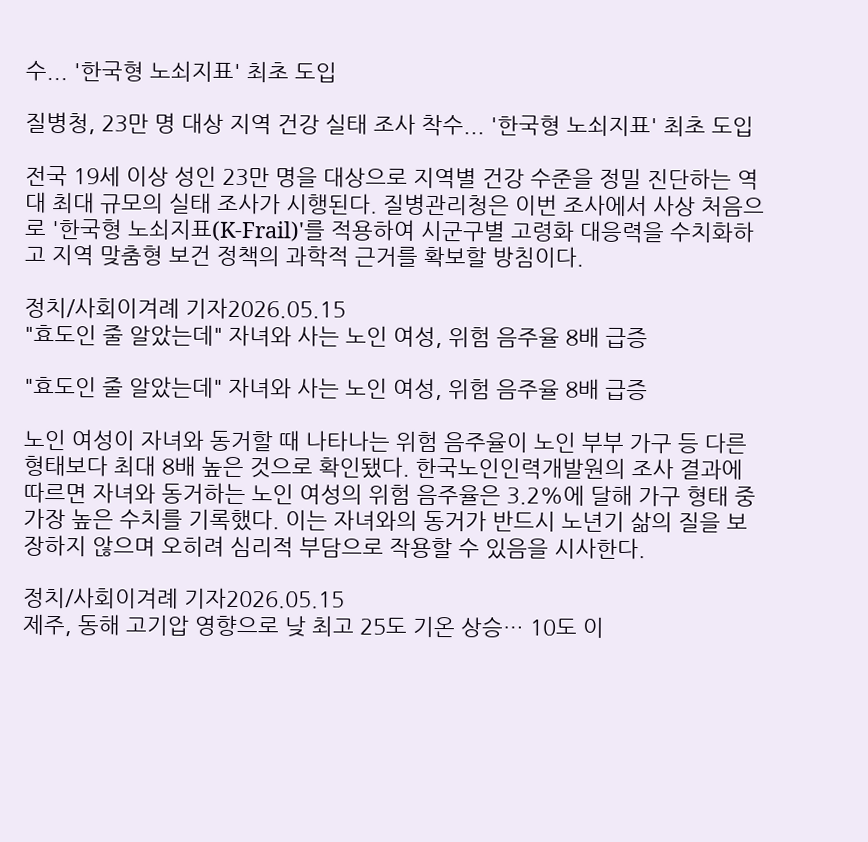수... '한국형 노쇠지표' 최초 도입

질병청, 23만 명 대상 지역 건강 실태 조사 착수... '한국형 노쇠지표' 최초 도입

전국 19세 이상 성인 23만 명을 대상으로 지역별 건강 수준을 정밀 진단하는 역대 최대 규모의 실태 조사가 시행된다. 질병관리청은 이번 조사에서 사상 처음으로 '한국형 노쇠지표(K-Frail)'를 적용하여 시군구별 고령화 대응력을 수치화하고 지역 맞춤형 보건 정책의 과학적 근거를 확보할 방침이다.

정치/사회이겨례 기자2026.05.15
"효도인 줄 알았는데" 자녀와 사는 노인 여성, 위험 음주율 8배 급증

"효도인 줄 알았는데" 자녀와 사는 노인 여성, 위험 음주율 8배 급증

노인 여성이 자녀와 동거할 때 나타나는 위험 음주율이 노인 부부 가구 등 다른 형태보다 최대 8배 높은 것으로 확인됐다. 한국노인인력개발원의 조사 결과에 따르면 자녀와 동거하는 노인 여성의 위험 음주율은 3.2%에 달해 가구 형태 중 가장 높은 수치를 기록했다. 이는 자녀와의 동거가 반드시 노년기 삶의 질을 보장하지 않으며 오히려 심리적 부담으로 작용할 수 있음을 시사한다.

정치/사회이겨례 기자2026.05.15
제주, 동해 고기압 영향으로 낮 최고 25도 기온 상승… 10도 이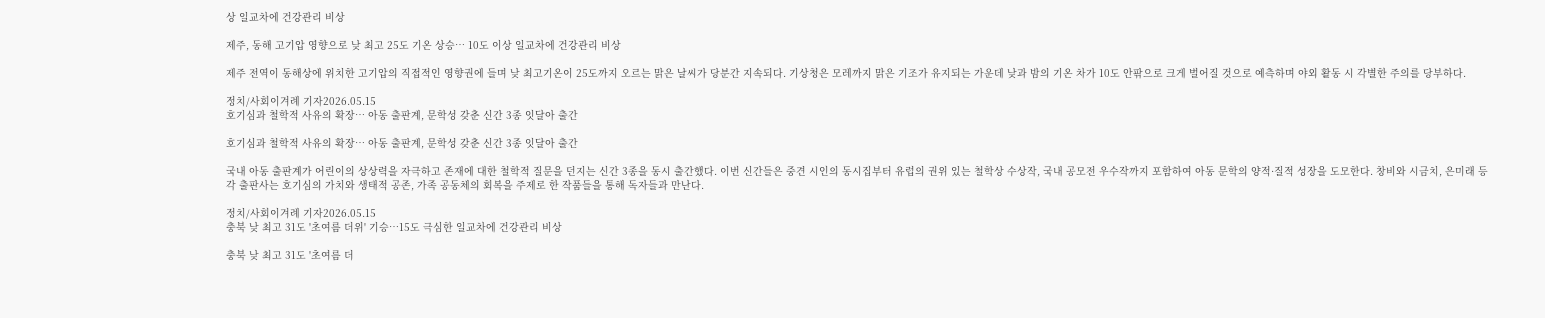상 일교차에 건강관리 비상

제주, 동해 고기압 영향으로 낮 최고 25도 기온 상승… 10도 이상 일교차에 건강관리 비상

제주 전역이 동해상에 위치한 고기압의 직접적인 영향권에 들며 낮 최고기온이 25도까지 오르는 맑은 날씨가 당분간 지속되다. 기상청은 모레까지 맑은 기조가 유지되는 가운데 낮과 밤의 기온 차가 10도 안팎으로 크게 벌어질 것으로 예측하며 야외 활동 시 각별한 주의를 당부하다.

정치/사회이겨례 기자2026.05.15
호기심과 철학적 사유의 확장… 아동 출판계, 문학성 갖춘 신간 3종 잇달아 출간

호기심과 철학적 사유의 확장… 아동 출판계, 문학성 갖춘 신간 3종 잇달아 출간

국내 아동 출판계가 어린이의 상상력을 자극하고 존재에 대한 철학적 질문을 던지는 신간 3종을 동시 출간했다. 이번 신간들은 중견 시인의 동시집부터 유럽의 권위 있는 철학상 수상작, 국내 공모전 우수작까지 포함하여 아동 문학의 양적·질적 성장을 도모한다. 창비와 시금치, 은미래 등 각 출판사는 호기심의 가치와 생태적 공존, 가족 공동체의 회복을 주제로 한 작품들을 통해 독자들과 만난다.

정치/사회이겨례 기자2026.05.15
충북 낮 최고 31도 '초여름 더위' 기승…15도 극심한 일교차에 건강관리 비상

충북 낮 최고 31도 '초여름 더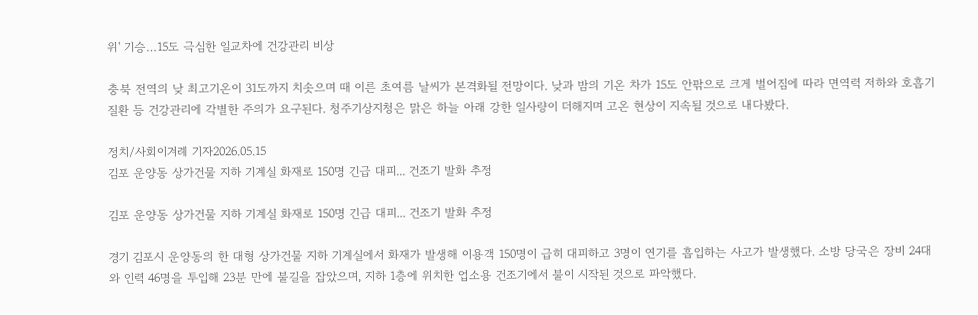위' 기승…15도 극심한 일교차에 건강관리 비상

충북 전역의 낮 최고기온이 31도까지 치솟으며 때 이른 초여름 날씨가 본격화될 전망이다. 낮과 밤의 기온 차가 15도 안팎으로 크게 벌어짐에 따라 면역력 저하와 호흡기 질환 등 건강관리에 각별한 주의가 요구된다. 청주기상지청은 맑은 하늘 아래 강한 일사량이 더해지며 고온 현상이 지속될 것으로 내다봤다.

정치/사회이겨례 기자2026.05.15
김포 운양동 상가건물 지하 기계실 화재로 150명 긴급 대피... 건조기 발화 추정

김포 운양동 상가건물 지하 기계실 화재로 150명 긴급 대피... 건조기 발화 추정

경기 김포시 운양동의 한 대형 상가건물 지하 기계실에서 화재가 발생해 이용객 150명이 급히 대피하고 3명이 연기를 흡입하는 사고가 발생했다. 소방 당국은 장비 24대와 인력 46명을 투입해 23분 만에 불길을 잡았으며, 지하 1층에 위치한 업소용 건조기에서 불이 시작된 것으로 파악했다.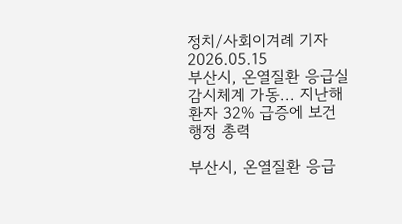정치/사회이겨례 기자2026.05.15
부산시, 온열질환 응급실 감시체계 가동... 지난해 환자 32% 급증에 보건 행정 총력

부산시, 온열질환 응급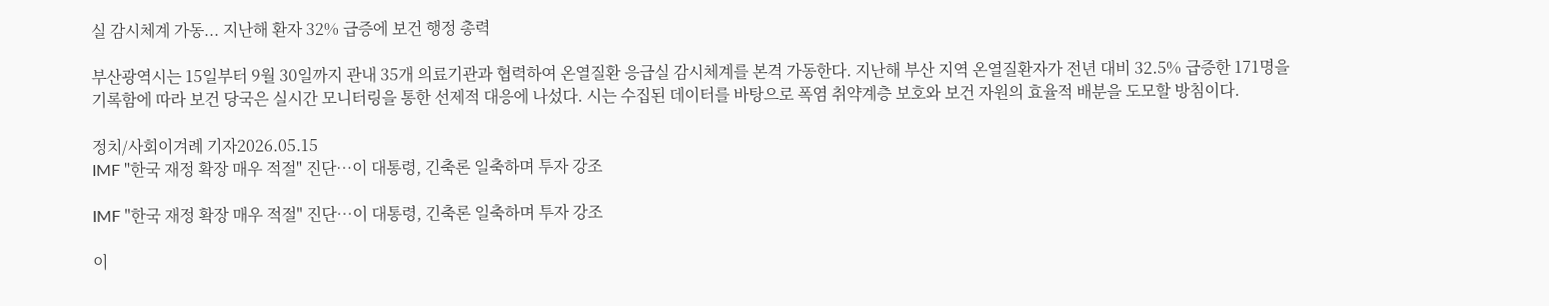실 감시체계 가동... 지난해 환자 32% 급증에 보건 행정 총력

부산광역시는 15일부터 9월 30일까지 관내 35개 의료기관과 협력하여 온열질환 응급실 감시체계를 본격 가동한다. 지난해 부산 지역 온열질환자가 전년 대비 32.5% 급증한 171명을 기록함에 따라 보건 당국은 실시간 모니터링을 통한 선제적 대응에 나섰다. 시는 수집된 데이터를 바탕으로 폭염 취약계층 보호와 보건 자원의 효율적 배분을 도모할 방침이다.

정치/사회이겨례 기자2026.05.15
IMF "한국 재정 확장 매우 적절" 진단…이 대통령, 긴축론 일축하며 투자 강조

IMF "한국 재정 확장 매우 적절" 진단…이 대통령, 긴축론 일축하며 투자 강조

이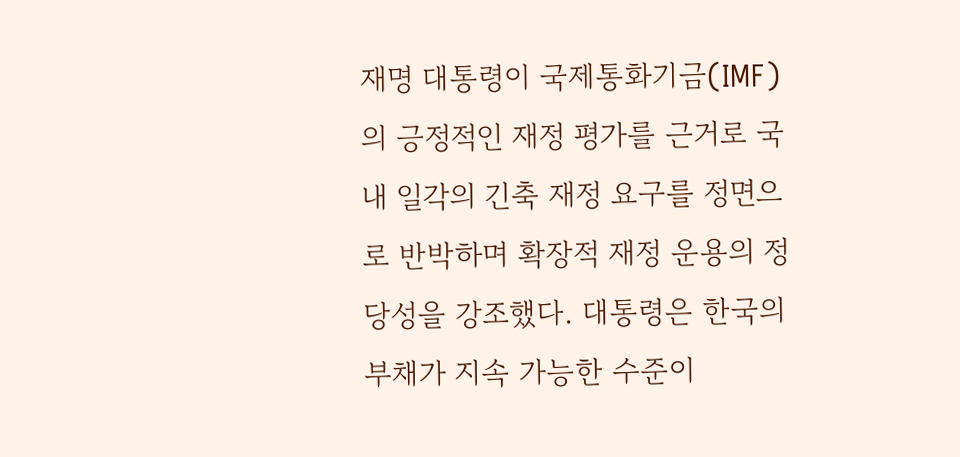재명 대통령이 국제통화기금(IMF)의 긍정적인 재정 평가를 근거로 국내 일각의 긴축 재정 요구를 정면으로 반박하며 확장적 재정 운용의 정당성을 강조했다. 대통령은 한국의 부채가 지속 가능한 수준이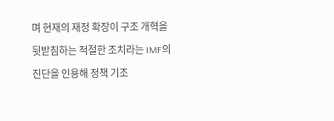며 현재의 재정 확장이 구조 개혁을 뒷받침하는 적절한 조치라는 IMF의 진단을 인용해 정책 기조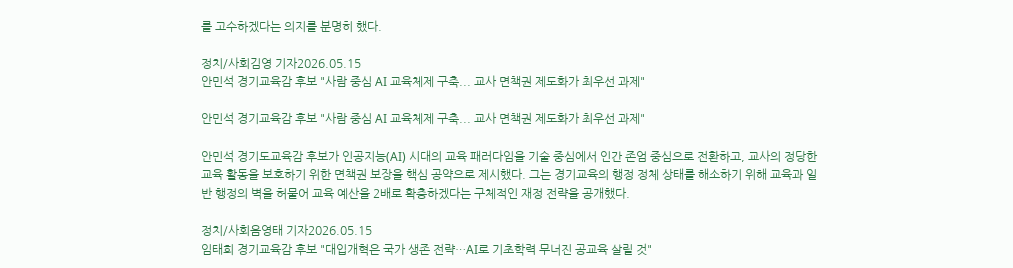를 고수하겠다는 의지를 분명히 했다.

정치/사회김영 기자2026.05.15
안민석 경기교육감 후보 "사람 중심 AI 교육체제 구축... 교사 면책권 제도화가 최우선 과제"

안민석 경기교육감 후보 "사람 중심 AI 교육체제 구축... 교사 면책권 제도화가 최우선 과제"

안민석 경기도교육감 후보가 인공지능(AI) 시대의 교육 패러다임을 기술 중심에서 인간 존엄 중심으로 전환하고, 교사의 정당한 교육 활동을 보호하기 위한 면책권 보장을 핵심 공약으로 제시했다. 그는 경기교육의 행정 정체 상태를 해소하기 위해 교육과 일반 행정의 벽을 허물어 교육 예산을 2배로 확충하겠다는 구체적인 재정 전략을 공개했다.

정치/사회음영태 기자2026.05.15
임태희 경기교육감 후보 "대입개혁은 국가 생존 전략…AI로 기초학력 무너진 공교육 살릴 것"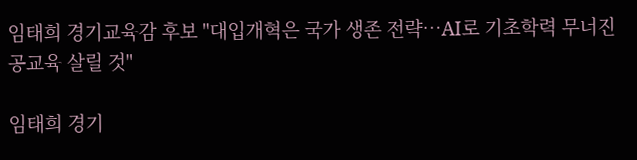임태희 경기교육감 후보 "대입개혁은 국가 생존 전략…AI로 기초학력 무너진 공교육 살릴 것"

임태희 경기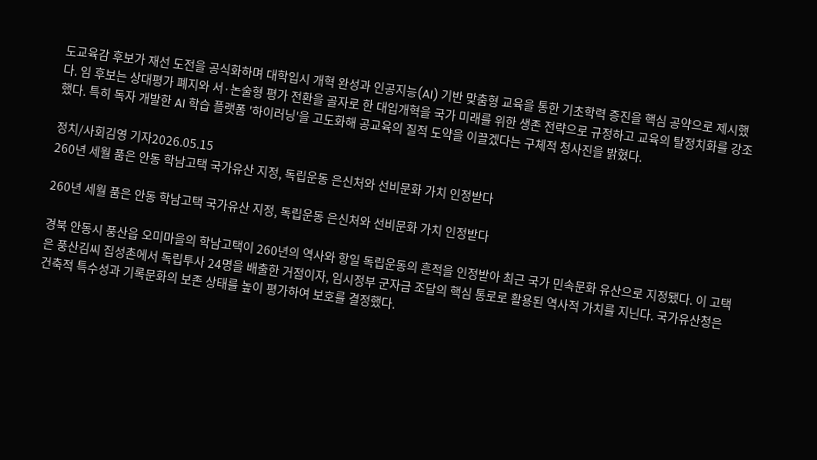도교육감 후보가 재선 도전을 공식화하며 대학입시 개혁 완성과 인공지능(AI) 기반 맞춤형 교육을 통한 기초학력 증진을 핵심 공약으로 제시했다. 임 후보는 상대평가 폐지와 서·논술형 평가 전환을 골자로 한 대입개혁을 국가 미래를 위한 생존 전략으로 규정하고 교육의 탈정치화를 강조했다. 특히 독자 개발한 AI 학습 플랫폼 '하이러닝'을 고도화해 공교육의 질적 도약을 이끌겠다는 구체적 청사진을 밝혔다.

정치/사회김영 기자2026.05.15
260년 세월 품은 안동 학남고택 국가유산 지정, 독립운동 은신처와 선비문화 가치 인정받다

260년 세월 품은 안동 학남고택 국가유산 지정, 독립운동 은신처와 선비문화 가치 인정받다

경북 안동시 풍산읍 오미마을의 학남고택이 260년의 역사와 항일 독립운동의 흔적을 인정받아 최근 국가 민속문화 유산으로 지정됐다. 이 고택은 풍산김씨 집성촌에서 독립투사 24명을 배출한 거점이자, 임시정부 군자금 조달의 핵심 통로로 활용된 역사적 가치를 지닌다. 국가유산청은 건축적 특수성과 기록문화의 보존 상태를 높이 평가하여 보호를 결정했다.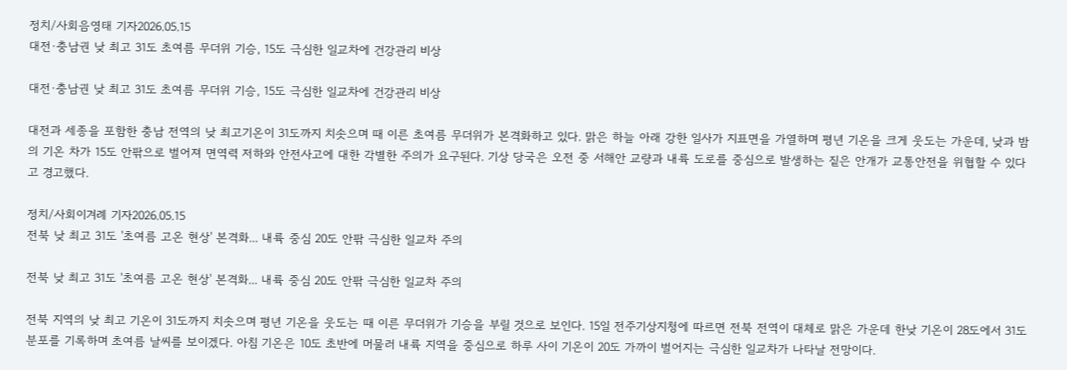정치/사회음영태 기자2026.05.15
대전·충남권 낮 최고 31도 초여름 무더위 기승, 15도 극심한 일교차에 건강관리 비상

대전·충남권 낮 최고 31도 초여름 무더위 기승, 15도 극심한 일교차에 건강관리 비상

대전과 세종을 포함한 충남 전역의 낮 최고기온이 31도까지 치솟으며 때 이른 초여름 무더위가 본격화하고 있다. 맑은 하늘 아래 강한 일사가 지표면을 가열하며 평년 기온을 크게 웃도는 가운데, 낮과 밤의 기온 차가 15도 안팎으로 벌어져 면역력 저하와 안전사고에 대한 각별한 주의가 요구된다. 기상 당국은 오전 중 서해안 교량과 내륙 도로를 중심으로 발생하는 짙은 안개가 교통안전을 위협할 수 있다고 경고했다.

정치/사회이겨례 기자2026.05.15
전북 낮 최고 31도 '초여름 고온 현상' 본격화... 내륙 중심 20도 안팎 극심한 일교차 주의

전북 낮 최고 31도 '초여름 고온 현상' 본격화... 내륙 중심 20도 안팎 극심한 일교차 주의

전북 지역의 낮 최고 기온이 31도까지 치솟으며 평년 기온을 웃도는 때 이른 무더위가 기승을 부릴 것으로 보인다. 15일 전주기상지청에 따르면 전북 전역이 대체로 맑은 가운데 한낮 기온이 28도에서 31도 분포를 기록하며 초여름 날씨를 보이겠다. 아침 기온은 10도 초반에 머물러 내륙 지역을 중심으로 하루 사이 기온이 20도 가까이 벌어지는 극심한 일교차가 나타날 전망이다.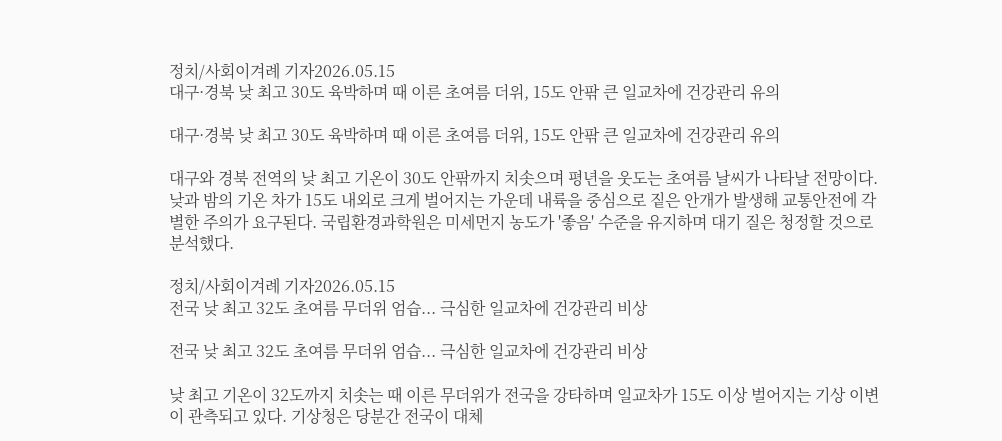정치/사회이겨례 기자2026.05.15
대구·경북 낮 최고 30도 육박하며 때 이른 초여름 더위, 15도 안팎 큰 일교차에 건강관리 유의

대구·경북 낮 최고 30도 육박하며 때 이른 초여름 더위, 15도 안팎 큰 일교차에 건강관리 유의

대구와 경북 전역의 낮 최고 기온이 30도 안팎까지 치솟으며 평년을 웃도는 초여름 날씨가 나타날 전망이다. 낮과 밤의 기온 차가 15도 내외로 크게 벌어지는 가운데 내륙을 중심으로 짙은 안개가 발생해 교통안전에 각별한 주의가 요구된다. 국립환경과학원은 미세먼지 농도가 '좋음' 수준을 유지하며 대기 질은 청정할 것으로 분석했다.

정치/사회이겨례 기자2026.05.15
전국 낮 최고 32도 초여름 무더위 엄습... 극심한 일교차에 건강관리 비상

전국 낮 최고 32도 초여름 무더위 엄습... 극심한 일교차에 건강관리 비상

낮 최고 기온이 32도까지 치솟는 때 이른 무더위가 전국을 강타하며 일교차가 15도 이상 벌어지는 기상 이변이 관측되고 있다. 기상청은 당분간 전국이 대체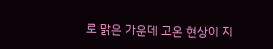로 맑은 가운데 고온 현상이 지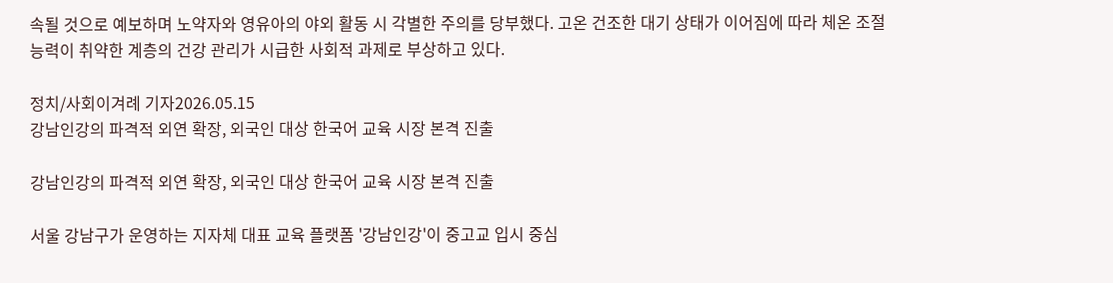속될 것으로 예보하며 노약자와 영유아의 야외 활동 시 각별한 주의를 당부했다. 고온 건조한 대기 상태가 이어짐에 따라 체온 조절 능력이 취약한 계층의 건강 관리가 시급한 사회적 과제로 부상하고 있다.

정치/사회이겨례 기자2026.05.15
강남인강의 파격적 외연 확장, 외국인 대상 한국어 교육 시장 본격 진출

강남인강의 파격적 외연 확장, 외국인 대상 한국어 교육 시장 본격 진출

서울 강남구가 운영하는 지자체 대표 교육 플랫폼 '강남인강'이 중고교 입시 중심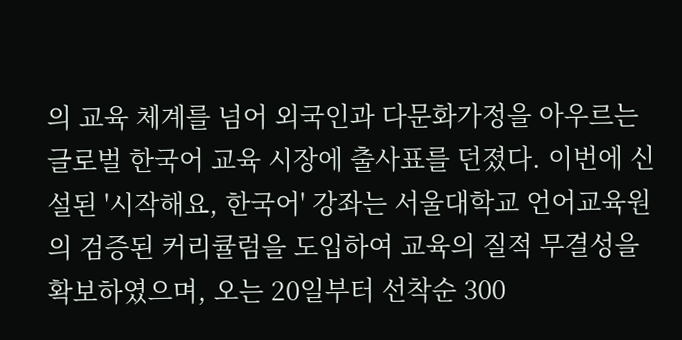의 교육 체계를 넘어 외국인과 다문화가정을 아우르는 글로벌 한국어 교육 시장에 출사표를 던졌다. 이번에 신설된 '시작해요, 한국어' 강좌는 서울대학교 언어교육원의 검증된 커리큘럼을 도입하여 교육의 질적 무결성을 확보하였으며, 오는 20일부터 선착순 300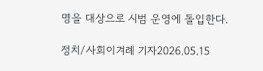명을 대상으로 시범 운영에 돌입한다.

정치/사회이겨례 기자2026.05.15